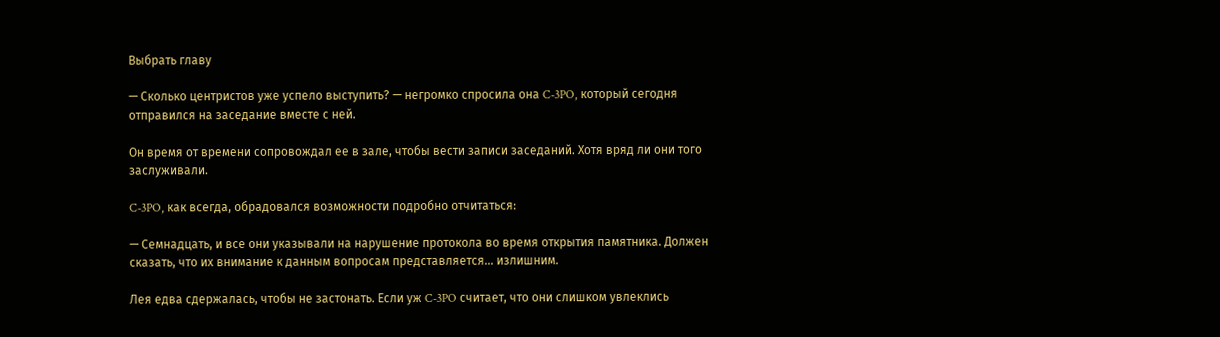Выбрать главу

— Сколько центристов уже успело выступить? — негромко спросила она C-3PO, который сегодня отправился на заседание вместе с ней.

Он время от времени сопровождал ее в зале, чтобы вести записи заседаний. Хотя вряд ли они того заслуживали.

C-3PO, как всегда, обрадовался возможности подробно отчитаться:

— Семнадцать, и все они указывали на нарушение протокола во время открытия памятника. Должен сказать, что их внимание к данным вопросам представляется… излишним.

Лея едва сдержалась, чтобы не застонать. Если уж C-3PO считает, что они слишком увлеклись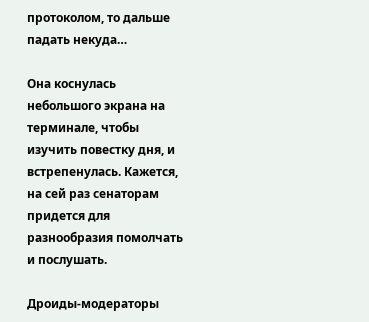протоколом, то дальше падать некуда…

Она коснулась небольшого экрана на терминале, чтобы изучить повестку дня, и встрепенулась. Кажется, на сей раз сенаторам придется для разнообразия помолчать и послушать.

Дроиды-модераторы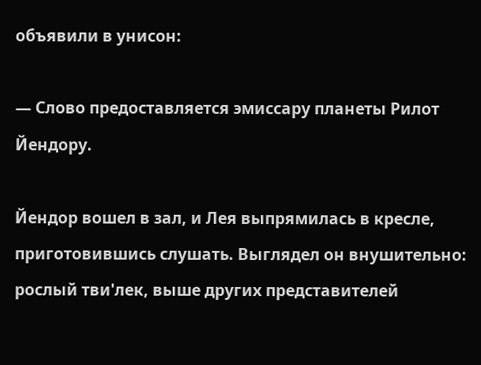объявили в унисон:

— Слово предоставляется эмиссару планеты Рилот Йендору.

Йендор вошел в зал, и Лея выпрямилась в кресле, приготовившись слушать. Выглядел он внушительно: рослый тви'лек, выше других представителей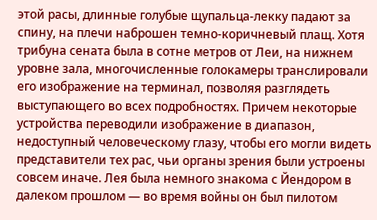этой расы, длинные голубые щупальца-лекку падают за спину, на плечи наброшен темно-коричневый плащ. Хотя трибуна сената была в сотне метров от Леи, на нижнем уровне зала, многочисленные голокамеры транслировали его изображение на терминал, позволяя разглядеть выступающего во всех подробностях. Причем некоторые устройства переводили изображение в диапазон, недоступный человеческому глазу, чтобы его могли видеть представители тех рас, чьи органы зрения были устроены совсем иначе. Лея была немного знакома с Йендором в далеком прошлом — во время войны он был пилотом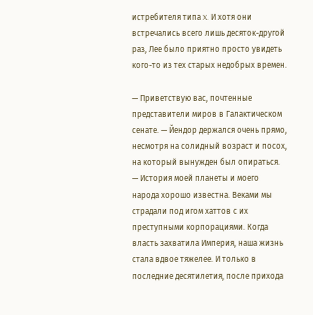истребителя типа X. И хотя они встречались всего лишь десяток-другой раз, Лее было приятно просто увидеть кого-то из тех старых недобрых времен.

— Приветствую вас, почтенные представители миров в Галактическом сенате. — Йендор держался очень прямо, несмотря на солидный возраст и посох, на который вынужден был опираться. — История моей планеты и моего народа хорошо известна. Веками мы страдали под игом хаттов с их преступными корпорациями. Когда власть захватила Империя, наша жизнь стала вдвое тяжелее. И только в последние десятилетия, после прихода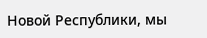Новой Республики, мы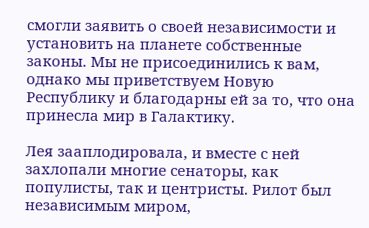смогли заявить о своей независимости и установить на планете собственные законы. Мы не присоединились к вам, однако мы приветствуем Новую Республику и благодарны ей за то, что она принесла мир в Галактику.

Лея зааплодировала, и вместе с ней захлопали многие сенаторы, как популисты, так и центристы. Рилот был независимым миром,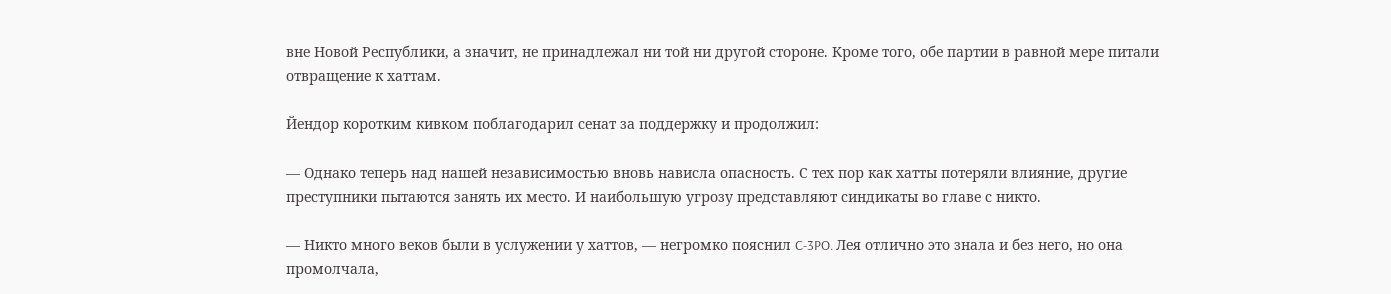вне Новой Республики, а значит, не принадлежал ни той ни другой стороне. Кроме того, обе партии в равной мере питали отвращение к хаттам.

Йендор коротким кивком поблагодарил сенат за поддержку и продолжил:

— Однако теперь над нашей независимостью вновь нависла опасность. С тех пор как хатты потеряли влияние, другие преступники пытаются занять их место. И наибольшую угрозу представляют синдикаты во главе с никто.

— Никто много веков были в услужении у хаттов, — негромко пояснил C-3PO. Лея отлично это знала и без него, но она промолчала,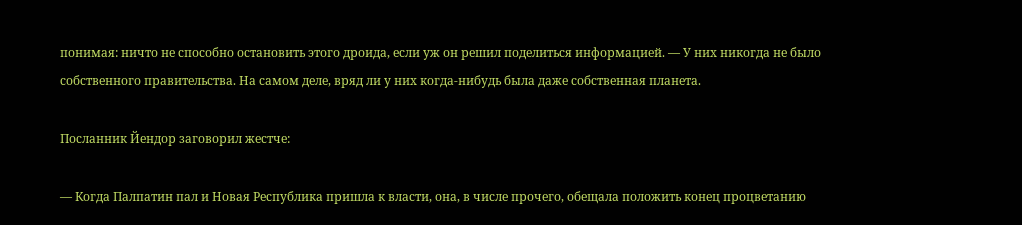понимая: ничто не способно остановить этого дроида, если уж он решил поделиться информацией. — У них никогда не было собственного правительства. На самом деле, вряд ли у них когда-нибудь была даже собственная планета.

Посланник Йендор заговорил жестче:

— Когда Палпатин пал и Новая Республика пришла к власти, она, в числе прочего, обещала положить конец процветанию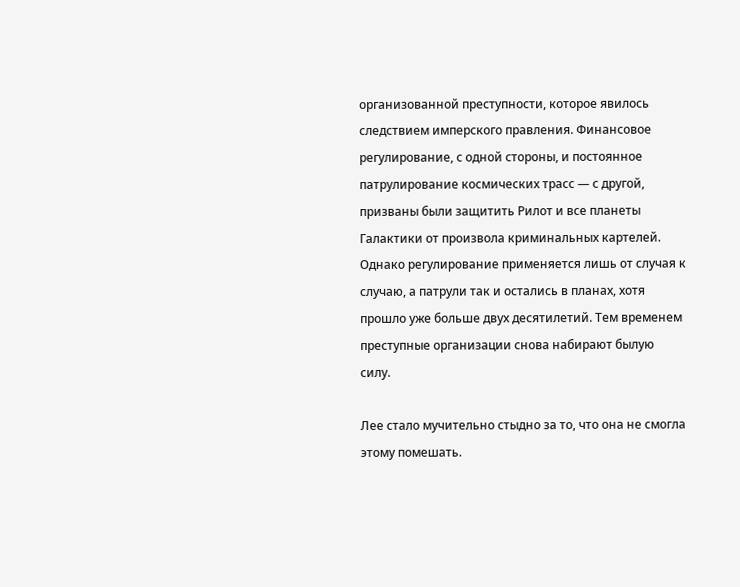организованной преступности, которое явилось следствием имперского правления. Финансовое регулирование, с одной стороны, и постоянное патрулирование космических трасс — с другой, призваны были защитить Рилот и все планеты Галактики от произвола криминальных картелей. Однако регулирование применяется лишь от случая к случаю, а патрули так и остались в планах, хотя прошло уже больше двух десятилетий. Тем временем преступные организации снова набирают былую силу.

Лее стало мучительно стыдно за то, что она не смогла этому помешать.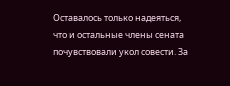Оставалось только надеяться, что и остальные члены сената почувствовали укол совести. За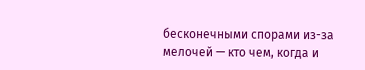бесконечными спорами из-за мелочей — кто чем, когда и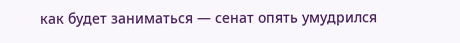как будет заниматься — сенат опять умудрился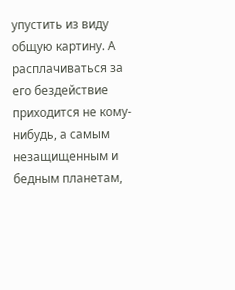упустить из виду общую картину. А расплачиваться за его бездействие приходится не кому-нибудь, а самым незащищенным и бедным планетам,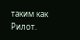таким как Рилот.